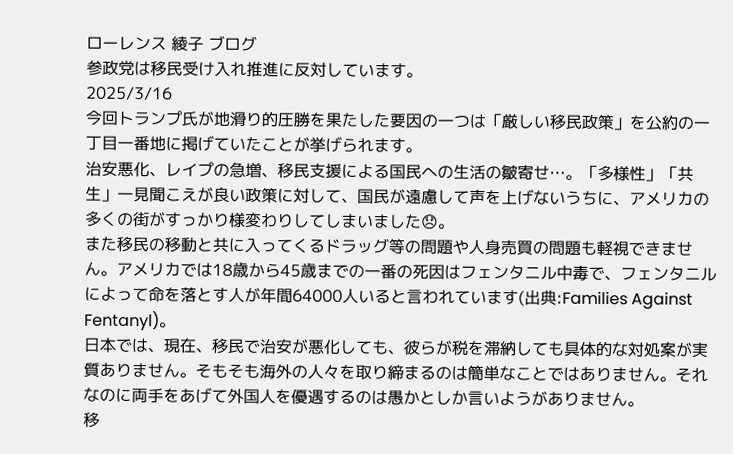ローレンス 綾子 ブログ
参政党は移民受け入れ推進に反対しています。
2025/3/16
今回トランプ氏が地滑り的圧勝を果たした要因の一つは「厳しい移民政策」を公約の一丁目一番地に掲げていたことが挙げられます。
治安悪化、レイプの急増、移民支援による国民への生活の皺寄せ…。「多様性」「共生」一見聞こえが良い政策に対して、国民が遠慮して声を上げないうちに、アメリカの多くの街がすっかり様変わりしてしまいました😞。
また移民の移動と共に入ってくるドラッグ等の問題や人身売買の問題も軽視できません。アメリカでは18歳から45歳までの一番の死因はフェンタニル中毒で、フェンタニルによって命を落とす人が年間64000人いると言われています(出典:Families Against Fentanyl)。
日本では、現在、移民で治安が悪化しても、彼らが税を滞納しても具体的な対処案が実質ありません。そもそも海外の人々を取り締まるのは簡単なことではありません。それなのに両手をあげて外国人を優遇するのは愚かとしか言いようがありません。
移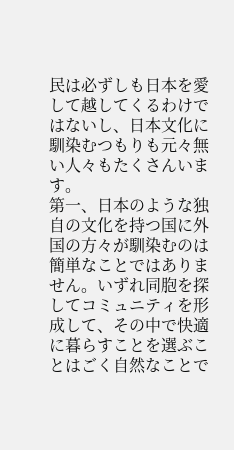民は必ずしも日本を愛して越してくるわけではないし、日本文化に馴染むつもりも元々無い人々もたくさんいます。
第一、日本のような独自の文化を持つ国に外国の方々が馴染むのは簡単なことではありません。いずれ同胞を探してコミュニティを形成して、その中で快適に暮らすことを選ぶことはごく自然なことで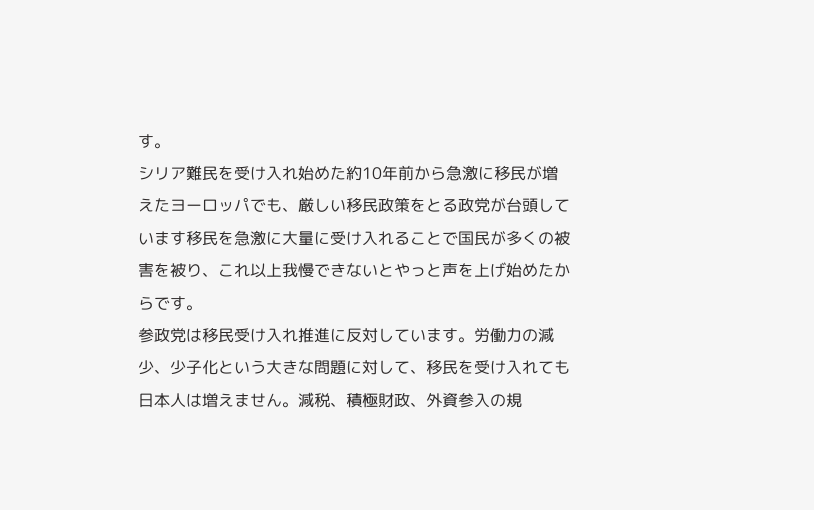す。
シリア難民を受け入れ始めた約10年前から急激に移民が増えたヨーロッパでも、厳しい移民政策をとる政党が台頭しています移民を急激に大量に受け入れることで国民が多くの被害を被り、これ以上我慢できないとやっと声を上げ始めたからです。
参政党は移民受け入れ推進に反対しています。労働力の減少、少子化という大きな問題に対して、移民を受け入れても日本人は増えません。減税、積極財政、外資参入の規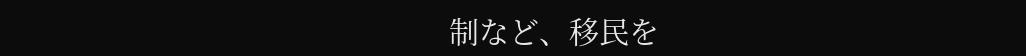制など、移民を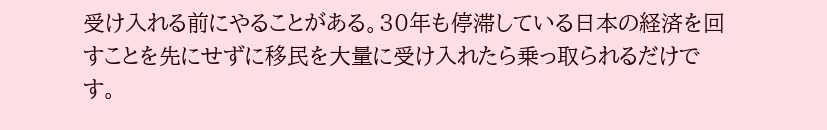受け入れる前にやることがある。30年も停滞している日本の経済を回すことを先にせずに移民を大量に受け入れたら乗っ取られるだけです。